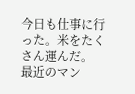今日も仕事に行った。米をたくさん運んだ。
最近のマン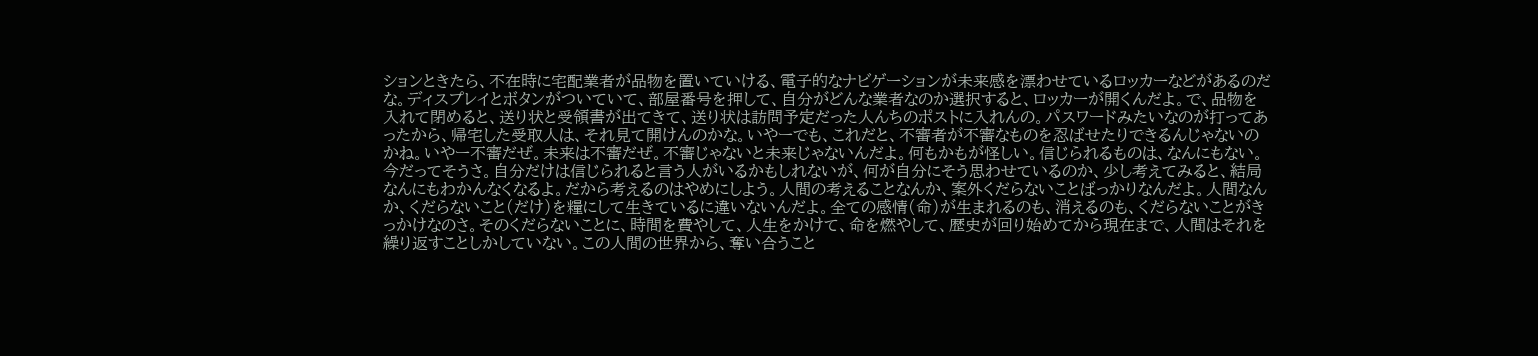ションときたら、不在時に宅配業者が品物を置いていける、電子的なナビゲーションが未来感を漂わせているロッカーなどがあるのだな。ディスプレイとボタンがついていて、部屋番号を押して、自分がどんな業者なのか選択すると、ロッカーが開くんだよ。で、品物を入れて閉めると、送り状と受領書が出てきて、送り状は訪問予定だった人んちのポストに入れんの。パスワードみたいなのが打ってあったから、帰宅した受取人は、それ見て開けんのかな。いやーでも、これだと、不審者が不審なものを忍ばせたりできるんじゃないのかね。いやー不審だぜ。未来は不審だぜ。不審じゃないと未来じゃないんだよ。何もかもが怪しい。信じられるものは、なんにもない。今だってそうさ。自分だけは信じられると言う人がいるかもしれないが、何が自分にそう思わせているのか、少し考えてみると、結局なんにもわかんなくなるよ。だから考えるのはやめにしよう。人間の考えることなんか、案外くだらないことばっかりなんだよ。人間なんか、くだらないこと(だけ)を糧にして生きているに違いないんだよ。全ての感情(命)が生まれるのも、消えるのも、くだらないことがきっかけなのさ。そのくだらないことに、時間を費やして、人生をかけて、命を燃やして、歴史が回り始めてから現在まで、人間はそれを繰り返すことしかしていない。この人間の世界から、奪い合うこと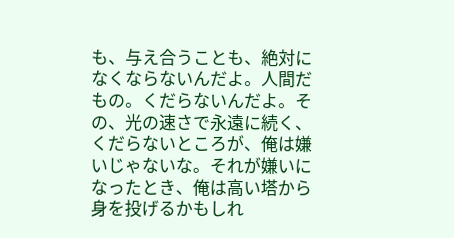も、与え合うことも、絶対になくならないんだよ。人間だもの。くだらないんだよ。その、光の速さで永遠に続く、くだらないところが、俺は嫌いじゃないな。それが嫌いになったとき、俺は高い塔から身を投げるかもしれ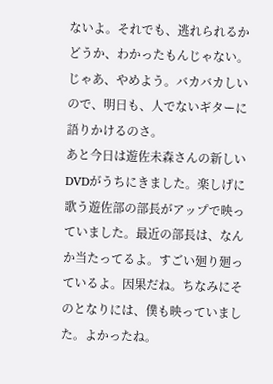ないよ。それでも、逃れられるかどうか、わかったもんじゃない。じゃあ、やめよう。バカバカしいので、明日も、人でないギターに語りかけるのさ。
あと今日は遊佐未森さんの新しいDVDがうちにきました。楽しげに歌う遊佐部の部長がアップで映っていました。最近の部長は、なんか当たってるよ。すごい廻り廻っているよ。因果だね。ちなみにそのとなりには、僕も映っていました。よかったね。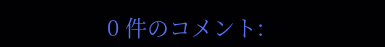0 件のコメント: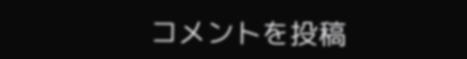コメントを投稿